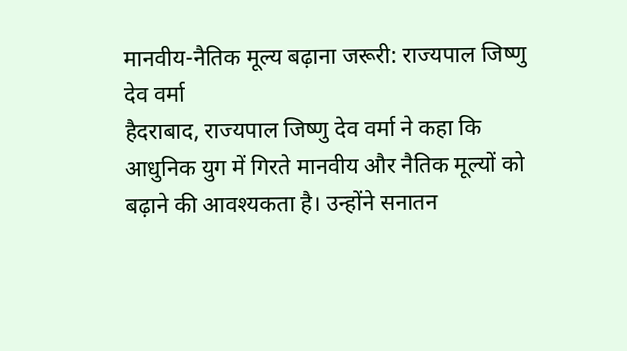मानवीय-नैतिक मूल्य बढ़ाना जरूरी: राज्यपाल जिष्णु देव वर्मा
हैदराबाद, राज्यपाल जिष्णु देव वर्मा ने कहा कि आधुनिक युग में गिरते मानवीय और नैतिक मूल्यों को बढ़ाने की आवश्यकता है। उन्होंने सनातन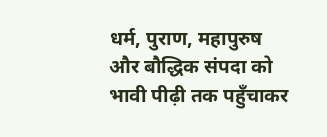धर्म, पुराण, महापुरुष और बौद्धिक संपदा को भावी पीढ़ी तक पहुँचाकर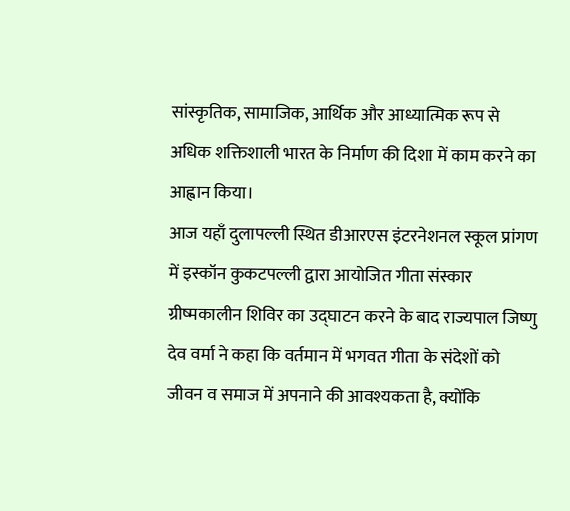सांस्कृतिक, सामाजिक, आर्थिक और आध्यात्मिक रूप से अधिक शक्तिशाली भारत के निर्माण की दिशा में काम करने का आह्वान किया।
आज यहाँ दुलापल्ली स्थित डीआरएस इंटरनेशनल स्कूल प्रांगण में इस्कॉन कुकटपल्ली द्वारा आयोजित गीता संस्कार ग्रीष्मकालीन शिविर का उद्घाटन करने के बाद राज्यपाल जिष्णु देव वर्मा ने कहा कि वर्तमान में भगवत गीता के संदेशों को जीवन व समाज में अपनाने की आवश्यकता है, क्योंकि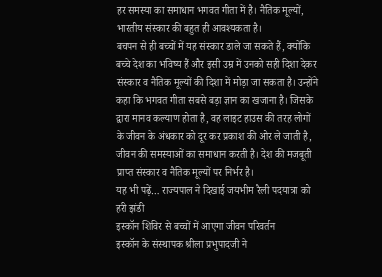हर समस्या का समाधान भगवत गीता में है। नैतिक मूल्यों, भारतीय संस्कार की बहुत ही आवश्यकता है।
बचपन से ही बच्चों में यह संस्कार डाले जा सकते हैं, क्योंकि बच्चे देश का भविष्य हैं और इसी उम्र में उनको सही दिशा देकर संस्कार व नैतिक मूल्यों की दिशा में मोड़ा जा सकता है। उन्होंने कहा कि भगवत गीता सबसे बड़ा ज्ञान का खजाना है। जिसके द्वारा मानव कल्याण होता है, वह लाइट हाउस की तरह लोगों के जीवन के अंधकार को दूर कर प्रकाश की ओर ले जाती है, जीवन की समस्याओं का समाधान करती है। देश की मजबूती प्राप्त संस्कार व नैतिक मूल्यों पर निर्भर है।
यह भी पढ़ें… राज्यपाल ने दिखाई जयभीम रैली पदयात्रा को हरी झंडी
इस्कॉन शिविर से बच्चों में आएगा जीवन परिवर्तन
इस्कॉन के संस्थापक श्रीला प्रभुपादजी ने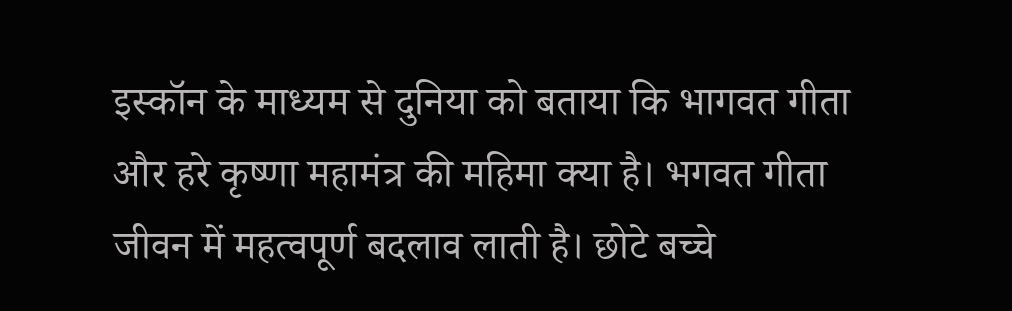इस्कॉन के माध्यम से दुनिया को बताया कि भागवत गीता और हरे कृष्णा महामंत्र की महिमा क्या है। भगवत गीता जीवन में महत्वपूर्ण बदलाव लाती है। छोटे बच्चे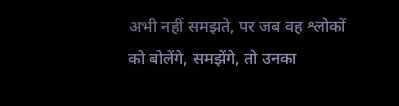अभी नहीं समझते, पर जब वह श्लोकों को बोलेंगे, समझेंगे, तो उनका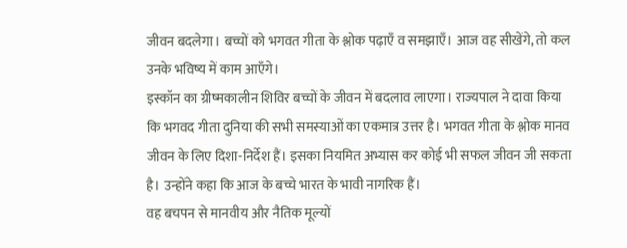जीवन बदलेगा। बच्चों को भगवत गीता के श्लोक पढ़ाएँ व समझाएँ। आज वह सीखेंगे, तो कल उनके भविष्य में काम आएँगे।
इस्कॉन का ग्रीष्मकालीन शिविर बच्चों के जीवन में बदलाव लाएगा। राज्यपाल ने दावा किया कि भगवद गीता दुनिया की सभी समस्याओं का एकमात्र उत्तर है। भगवत गीता के श्लोक मानव जीवन के लिए दिशा-निर्देश हैं। इसका नियमित अभ्यास कर कोई भी सफल जीवन जी सकता है। उन्होंने कहा कि आज के बच्चे भारत के भावी नागरिक हैं।
वह बचपन से मानवीय और नैतिक मूल्यों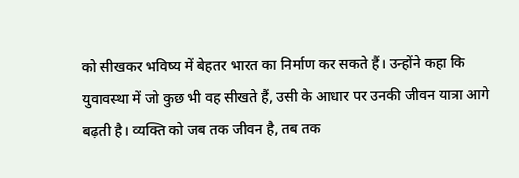को सीखकर भविष्य में बेहतर भारत का निर्माण कर सकते हैं। उन्होंने कहा कि युवावस्था में जो कुछ भी वह सीखते हैं, उसी के आधार पर उनकी जीवन यात्रा आगे बढ़ती है। व्यक्ति को जब तक जीवन है, तब तक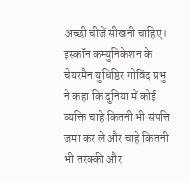अच्छी चीजें सीखनी चाहिए। इस्कॉन कम्युनिकेशन के चेयरमैन युधिष्ठिर गोविंद प्रभु ने कहा कि दुनिया में कोई व्यक्ति चाहे कितनी भी संपत्ति जमा कर ले और चाहे कितनी भी तरक्की और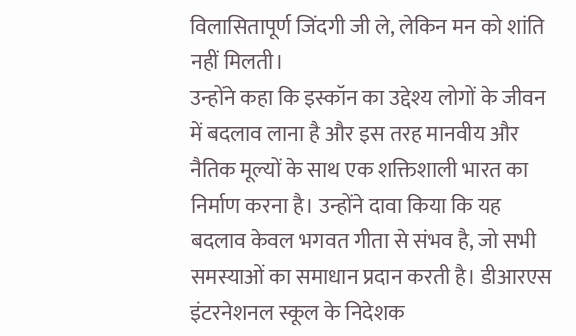विलासितापूर्ण जिंदगी जी ले, लेकिन मन को शांति नहीं मिलती।
उन्होंने कहा कि इस्कॉन का उद्देश्य लोगों के जीवन में बदलाव लाना है और इस तरह मानवीय और नैतिक मूल्यों के साथ एक शक्तिशाली भारत का निर्माण करना है। उन्होंने दावा किया कि यह बदलाव केवल भगवत गीता से संभव है, जो सभी समस्याओं का समाधान प्रदान करती है। डीआरएस इंटरनेशनल स्कूल के निदेशक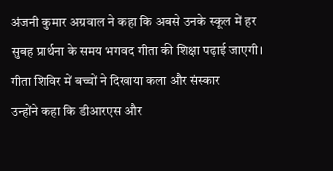अंजनी कुमार अग्रवाल ने कहा कि अबसे उनके स्कूल में हर सुबह प्रार्थना के समय भगवद गीता की शिक्षा पढ़ाई जाएगी।
गीता शिविर में बच्चों ने दिखाया कला और संस्कार
उन्होंने कहा कि डीआरएस और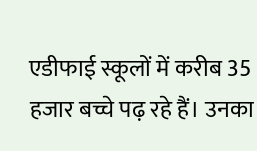एडीफाई स्कूलों में करीब 35 हजार बच्चे पढ़ रहे हैं। उनका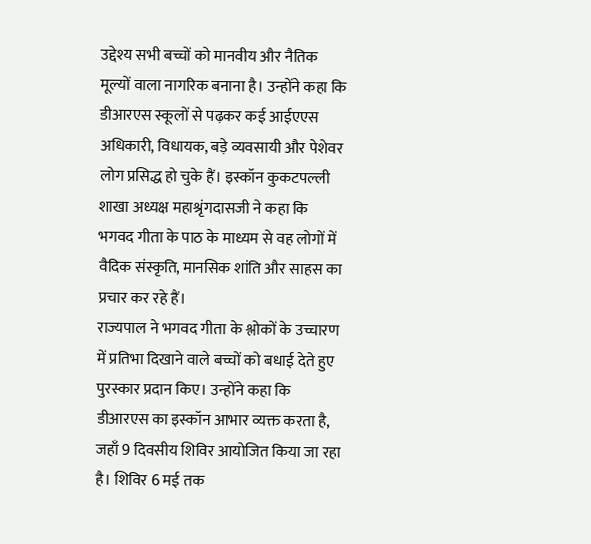उद्देश्य सभी बच्चों को मानवीय और नैतिक मूल्यों वाला नागरिक बनाना है। उन्होंने कहा कि डीआरएस स्कूलों से पढ़कर कई आईएएस अधिकारी, विधायक, बड़े व्यवसायी और पेशेवर लोग प्रसिद्ध हो चुके हैं। इस्कॉन कुकटपल्ली शाखा अध्यक्ष महाश्रृंगदासजी ने कहा कि भगवद गीता के पाठ के माध्यम से वह लोगों में वैदिक संस्कृति, मानसिक शांति और साहस का प्रचार कर रहे हैं।
राज्यपाल ने भगवद गीता के श्लोकों के उच्चारण में प्रतिभा दिखाने वाले बच्चों को बधाई देते हुए पुरस्कार प्रदान किए। उन्होंने कहा कि डीआरएस का इस्कॉन आभार व्यक्त करता है, जहाँ 9 दिवसीय शिविर आयोजित किया जा रहा है। शिविर 6 मई तक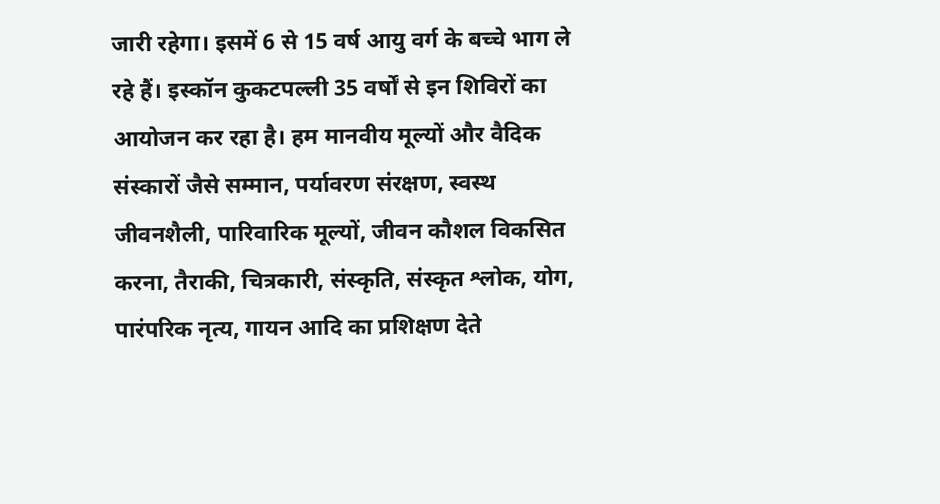जारी रहेगा। इसमें 6 से 15 वर्ष आयु वर्ग के बच्चे भाग ले रहे हैं। इस्कॉन कुकटपल्ली 35 वर्षों से इन शिविरों का आयोजन कर रहा है। हम मानवीय मूल्यों और वैदिक संस्कारों जैसे सम्मान, पर्यावरण संरक्षण, स्वस्थ जीवनशैली, पारिवारिक मूल्यों, जीवन कौशल विकसित करना, तैराकी, चित्रकारी, संस्कृति, संस्कृत श्लोक, योग, पारंपरिक नृत्य, गायन आदि का प्रशिक्षण देते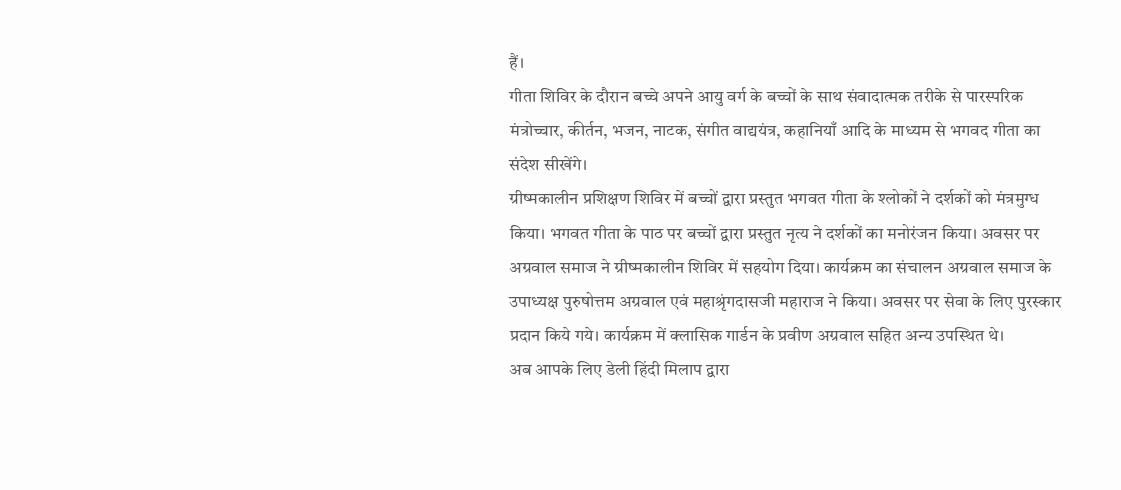हैं।
गीता शिविर के दौरान बच्चे अपने आयु वर्ग के बच्चों के साथ संवादात्मक तरीके से पारस्परिक मंत्रोच्चार, कीर्तन, भजन, नाटक, संगीत वाद्ययंत्र, कहानियाँ आदि के माध्यम से भगवद गीता का संदेश सीखेंगे।
ग्रीष्मकालीन प्रशिक्षण शिविर में बच्चों द्वारा प्रस्तुत भगवत गीता के श्लोकों ने दर्शकों को मंत्रमुग्ध किया। भगवत गीता के पाठ पर बच्चों द्वारा प्रस्तुत नृत्य ने दर्शकों का मनोरंजन किया। अवसर पर अग्रवाल समाज ने ग्रीष्मकालीन शिविर में सहयोग दिया। कार्यक्रम का संचालन अग्रवाल समाज के उपाध्यक्ष पुरुषोत्तम अग्रवाल एवं महाश्रृंगदासजी महाराज ने किया। अवसर पर सेवा के लिए पुरस्कार प्रदान किये गये। कार्यक्रम में क्लासिक गार्डन के प्रवीण अग्रवाल सहित अन्य उपस्थित थे।
अब आपके लिए डेली हिंदी मिलाप द्वारा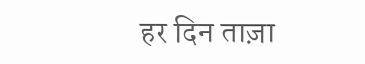हर दिन ताज़ा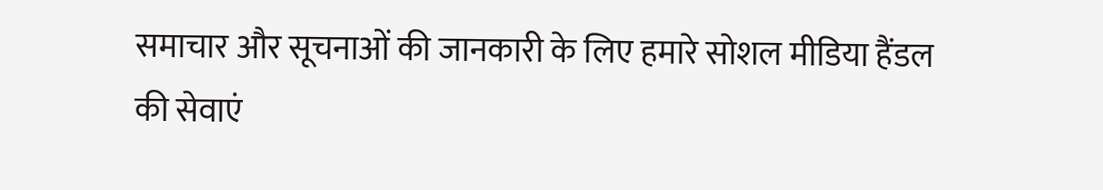समाचार और सूचनाओं की जानकारी के लिए हमारे सोशल मीडिया हैंडल की सेवाएं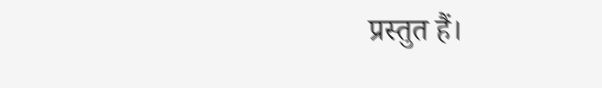प्रस्तुत हैं।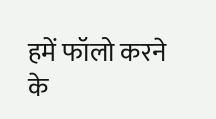हमें फॉलो करने के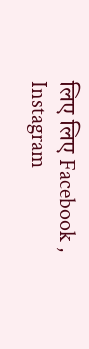लिए लिए Facebook , Instagram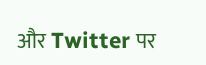और Twitter पर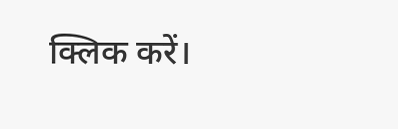क्लिक करें।